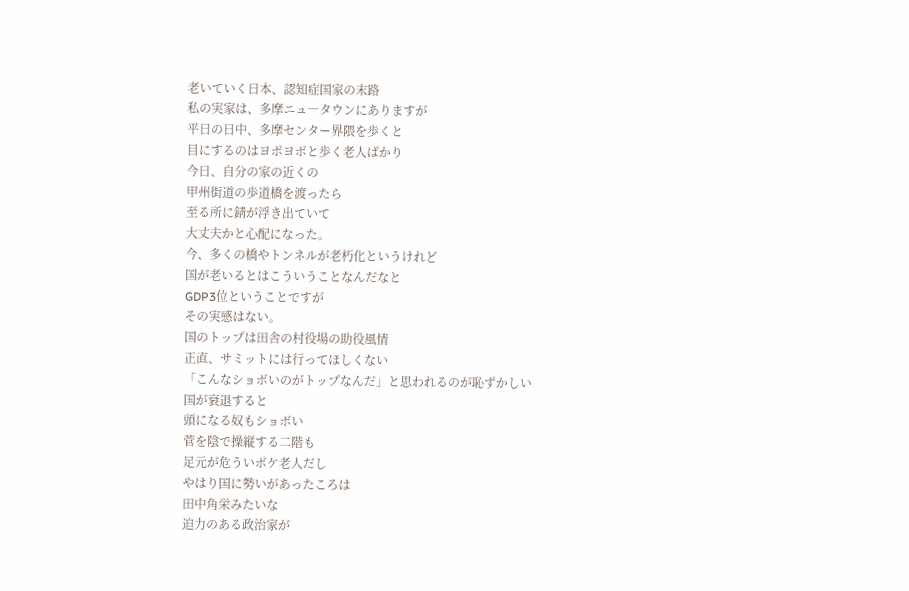老いていく日本、認知症国家の末路
私の実家は、多摩ニュ―タウンにありますが
平日の日中、多摩センター界隈を歩くと
目にするのはヨボヨボと歩く老人ばかり
今日、自分の家の近くの
甲州街道の歩道橋を渡ったら
至る所に錆が浮き出ていて
大丈夫かと心配になった。
今、多くの橋やトンネルが老朽化というけれど
国が老いるとはこういうことなんだなと
GDP3位ということですが
その実感はない。
国のトップは田舎の村役場の助役風情
正直、サミットには行ってほしくない
「こんなショボいのがトップなんだ」と思われるのが恥ずかしい
国が衰退すると
頭になる奴もショボい
菅を陰で操縦する二階も
足元が危ういボケ老人だし
やはり国に勢いがあったころは
田中角栄みたいな
迫力のある政治家が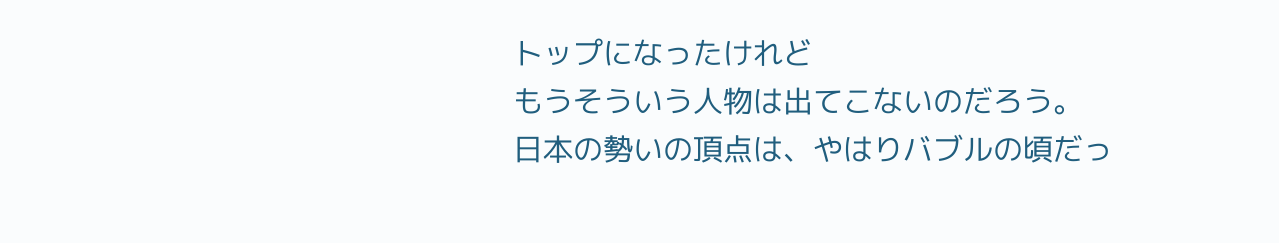トップになったけれど
もうそういう人物は出てこないのだろう。
日本の勢いの頂点は、やはりバブルの頃だっ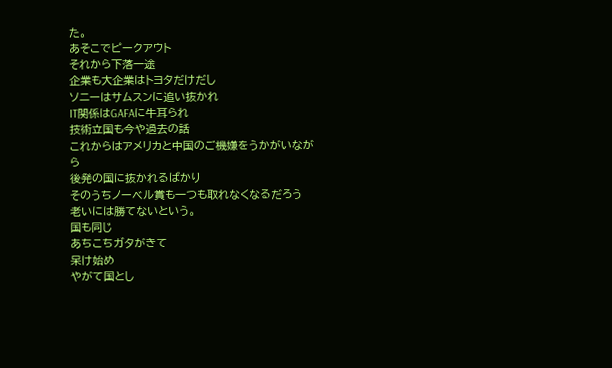た。
あそこでピークアウト
それから下落一途
企業も大企業はトヨタだけだし
ソニーはサムスンに追い抜かれ
IT関係はGAFAに牛耳られ
技術立国も今や過去の話
これからはアメリカと中国のご機嫌をうかがいながら
後発の国に抜かれるばかり
そのうちノーベル賞も一つも取れなくなるだろう
老いには勝てないという。
国も同じ
あちこちガタがきて
呆け始め
やがて国とし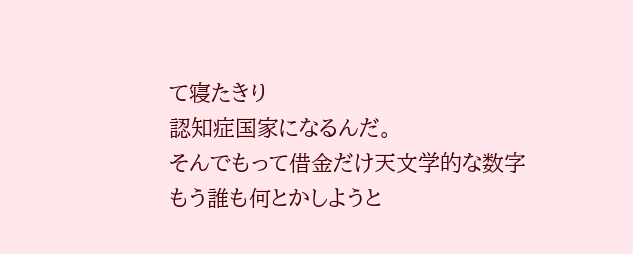て寝たきり
認知症国家になるんだ。
そんでもって借金だけ天文学的な数字
もう誰も何とかしようと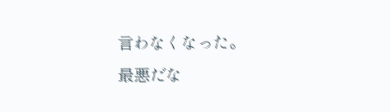言わなくなった。
最悪だな